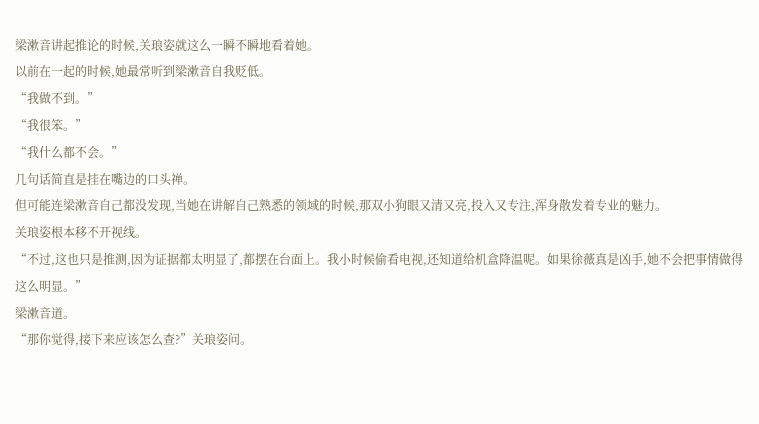梁漱音讲起推论的时候,关琅姿就这么一瞬不瞬地看着她。
以前在一起的时候,她最常听到梁漱音自我贬低。
“我做不到。”
“我很笨。”
“我什么都不会。”
几句话简直是挂在嘴边的口头禅。
但可能连梁漱音自己都没发现,当她在讲解自己熟悉的领域的时候,那双小狗眼又清又亮,投入又专注,浑身散发着专业的魅力。
关琅姿根本移不开视线。
“不过,这也只是推测,因为证据都太明显了,都摆在台面上。我小时候偷看电视,还知道给机盒降温呢。如果徐薇真是凶手,她不会把事情做得这么明显。”
梁漱音道。
“那你觉得,接下来应该怎么查?”关琅姿问。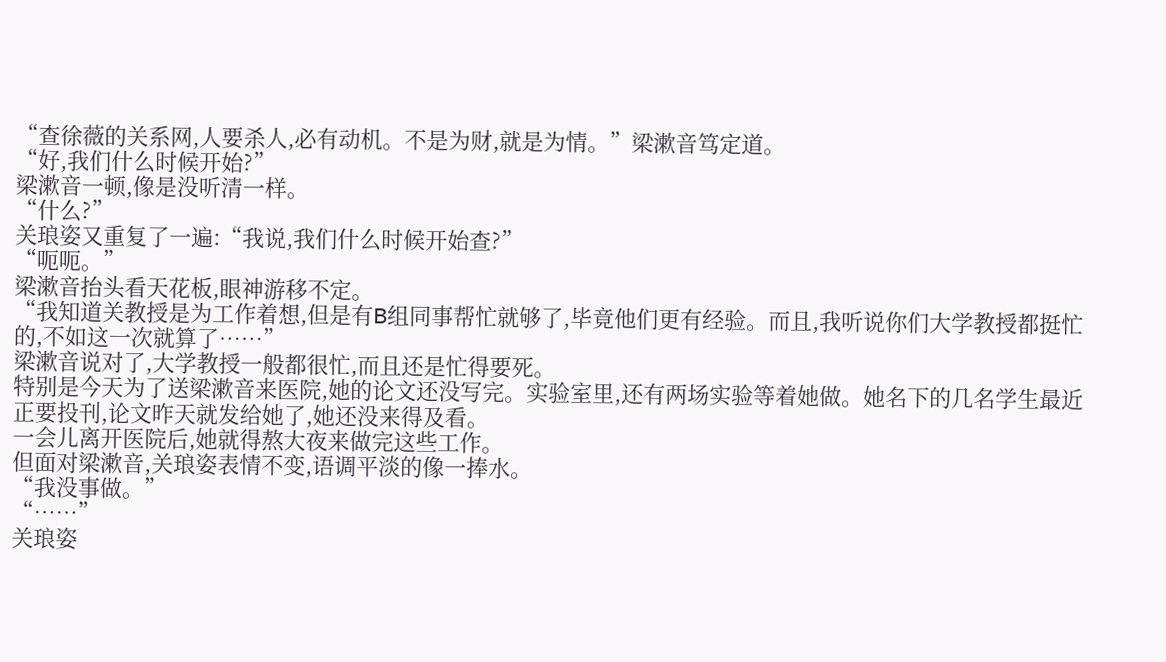“查徐薇的关系网,人要杀人,必有动机。不是为财,就是为情。”梁漱音笃定道。
“好,我们什么时候开始?”
梁漱音一顿,像是没听清一样。
“什么?”
关琅姿又重复了一遍:“我说,我们什么时候开始查?”
“呃呃。”
梁漱音抬头看天花板,眼神游移不定。
“我知道关教授是为工作着想,但是有B组同事帮忙就够了,毕竟他们更有经验。而且,我听说你们大学教授都挺忙的,不如这一次就算了……”
梁漱音说对了,大学教授一般都很忙,而且还是忙得要死。
特别是今天为了送梁漱音来医院,她的论文还没写完。实验室里,还有两场实验等着她做。她名下的几名学生最近正要投刊,论文昨天就发给她了,她还没来得及看。
一会儿离开医院后,她就得熬大夜来做完这些工作。
但面对梁漱音,关琅姿表情不变,语调平淡的像一捧水。
“我没事做。”
“……”
关琅姿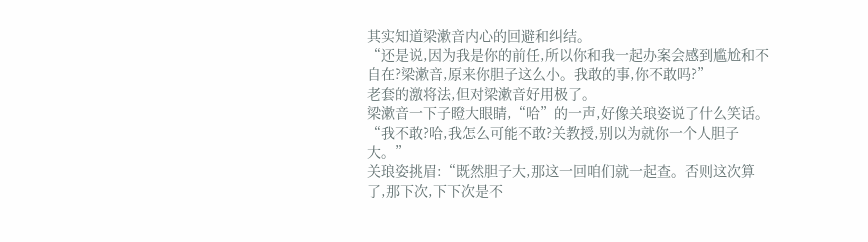其实知道梁漱音内心的回避和纠结。
“还是说,因为我是你的前任,所以你和我一起办案会感到尴尬和不自在?梁漱音,原来你胆子这么小。我敢的事,你不敢吗?”
老套的激将法,但对梁漱音好用极了。
梁漱音一下子瞪大眼睛,“哈”的一声,好像关琅姿说了什么笑话。
“我不敢?哈,我怎么可能不敢?关教授,别以为就你一个人胆子大。”
关琅姿挑眉:“既然胆子大,那这一回咱们就一起查。否则这次算了,那下次,下下次是不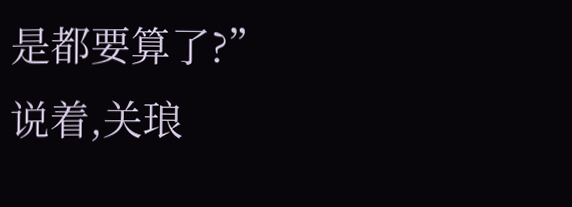是都要算了?”
说着,关琅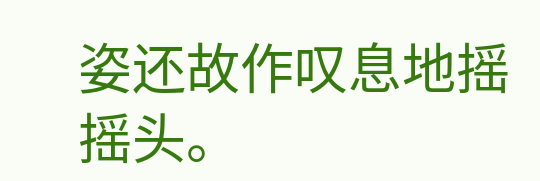姿还故作叹息地摇摇头。